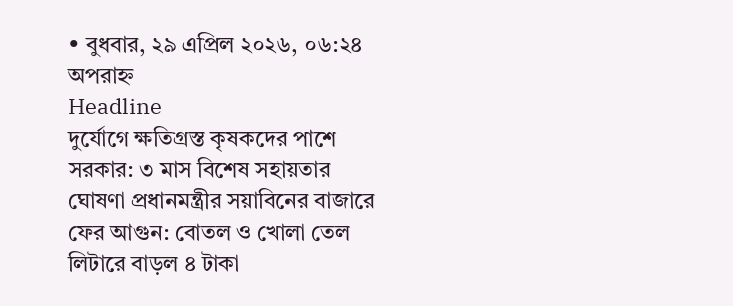• বুধবার, ২৯ এপ্রিল ২০২৬, ০৬:২৪ অপরাহ্ন
Headline
দুর্যোগে ক্ষতিগ্রস্ত কৃষকদের পাশে সরকার: ৩ মাস বিশেষ সহায়তার ঘোষণা প্রধানমন্ত্রীর সয়াবিনের বাজারে ফের আগুন: বোতল ও খোলা তেল লিটারে বাড়ল ৪ টাকা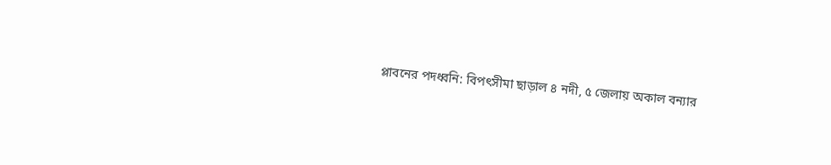প্লাবনের পদধ্বনি: বিপৎসীমা ছাড়াল ৪ নদী, ৫ জেলায় অকাল বন্যার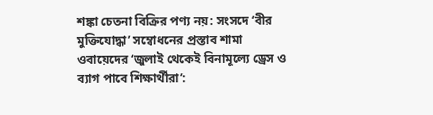শঙ্কা চেতনা বিক্রির পণ্য নয়: সংসদে ‘বীর মুক্তিযোদ্ধা’ সম্বোধনের প্রস্তাব শামা ওবায়েদের ‘জুলাই থেকেই বিনামূল্যে ড্রেস ও ব্যাগ পাবে শিক্ষার্থীরা’: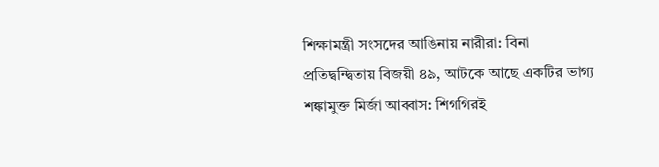শিক্ষামন্ত্রী সংসদের আঙিনায় নারীরা: বিনা প্রতিদ্বন্দ্বিতায় বিজয়ী ৪৯, আটকে আছে একটির ভাগ্য শঙ্কামুক্ত মির্জা আব্বাস: শিগগিরই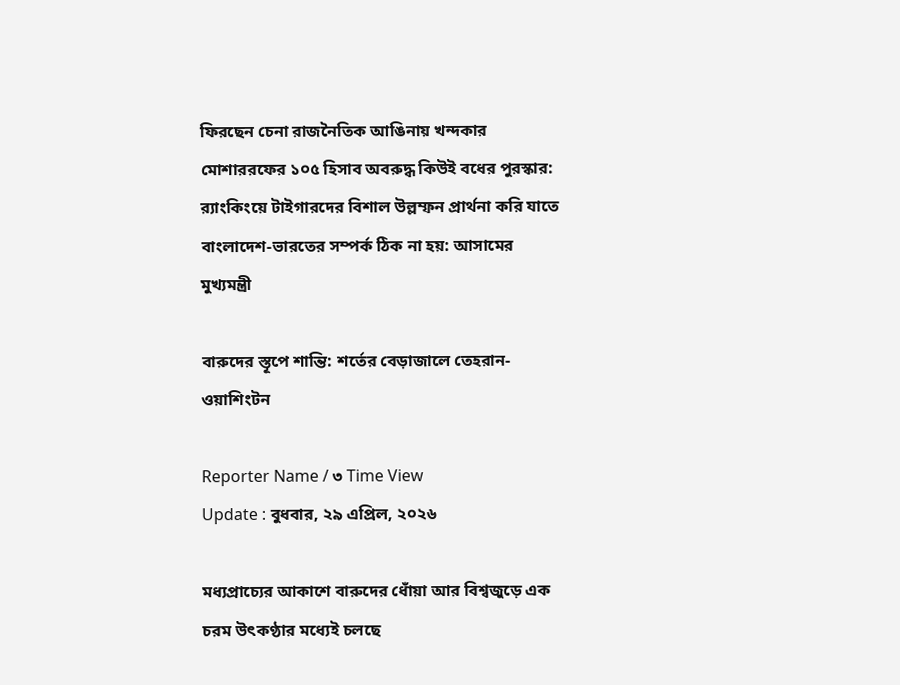ফিরছেন চেনা রাজনৈতিক আঙিনায় খন্দকার মোশাররফের ১০৫ হিসাব অবরুদ্ধ কিউই বধের পুরস্কার: র‍্যাংকিংয়ে টাইগারদের বিশাল উল্লম্ফন প্রার্থনা করি যাতে বাংলাদেশ-ভারতের সম্পর্ক ঠিক না হয়: আসামের মুখ্যমন্ত্রী

বারুদের স্তূপে শান্তি: শর্তের বেড়াজালে তেহরান-ওয়াশিংটন

Reporter Name / ৩ Time View
Update : বুধবার, ২৯ এপ্রিল, ২০২৬

মধ্যপ্রাচ্যের আকাশে বারুদের ধোঁয়া আর বিশ্বজুড়ে এক চরম উৎকণ্ঠার মধ্যেই চলছে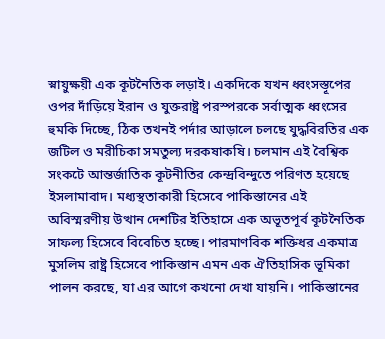স্নায়ুক্ষয়ী এক কূটনৈতিক লড়াই। একদিকে যখন ধ্বংসস্তূপের ওপর দাঁড়িয়ে ইরান ও যুক্তরাষ্ট্র পরস্পরকে সর্বাত্মক ধ্বংসের হুমকি দিচ্ছে, ঠিক তখনই পর্দার আড়ালে চলছে যুদ্ধবিরতির এক জটিল ও মরীচিকা সমতুল্য দরকষাকষি। চলমান এই বৈশ্বিক সংকটে আন্তর্জাতিক কূটনীতির কেন্দ্রবিন্দুতে পরিণত হয়েছে ইসলামাবাদ। মধ্যস্থতাকারী হিসেবে পাকিস্তানের এই অবিস্মরণীয় উত্থান দেশটির ইতিহাসে এক অভূতপূর্ব কূটনৈতিক সাফল্য হিসেবে বিবেচিত হচ্ছে। পারমাণবিক শক্তিধর একমাত্র মুসলিম রাষ্ট্র হিসেবে পাকিস্তান এমন এক ঐতিহাসিক ভূমিকা পালন করছে, যা এর আগে কখনো দেখা যায়নি। পাকিস্তানের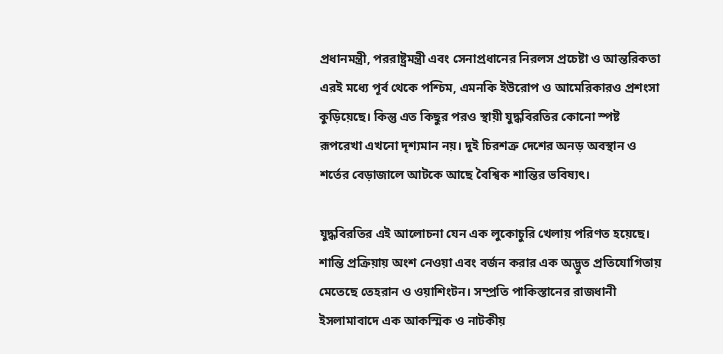প্রধানমন্ত্রী, পররাষ্ট্রমন্ত্রী এবং সেনাপ্রধানের নিরলস প্রচেষ্টা ও আন্তরিকতা এরই মধ্যে পূর্ব থেকে পশ্চিম, এমনকি ইউরোপ ও আমেরিকারও প্রশংসা কুড়িয়েছে। কিন্তু এত কিছুর পরও স্থায়ী যুদ্ধবিরতির কোনো স্পষ্ট রূপরেখা এখনো দৃশ্যমান নয়। দুই চিরশত্রু দেশের অনড় অবস্থান ও শর্তের বেড়াজালে আটকে আছে বৈশ্বিক শান্তির ভবিষ্যৎ।

যুদ্ধবিরতির এই আলোচনা যেন এক লুকোচুরি খেলায় পরিণত হয়েছে। শান্তি প্রক্রিয়ায় অংশ নেওয়া এবং বর্জন করার এক অদ্ভুত প্রতিযোগিতায় মেতেছে তেহরান ও ওয়াশিংটন। সম্প্রতি পাকিস্তানের রাজধানী ইসলামাবাদে এক আকস্মিক ও নাটকীয়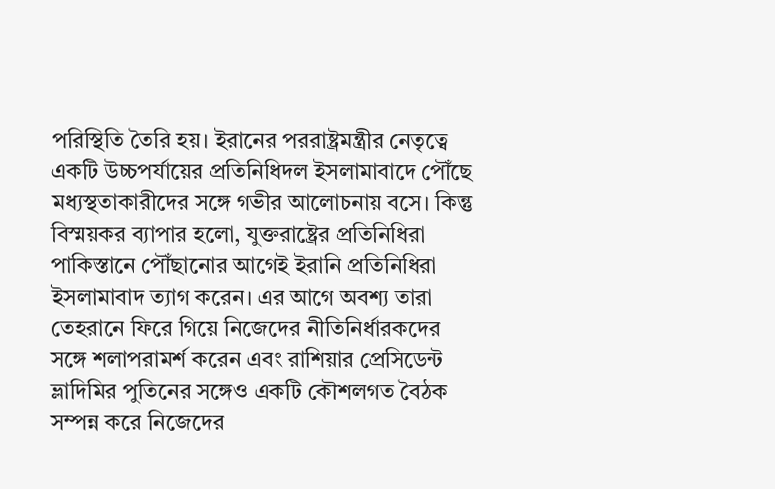পরিস্থিতি তৈরি হয়। ইরানের পররাষ্ট্রমন্ত্রীর নেতৃত্বে একটি উচ্চপর্যায়ের প্রতিনিধিদল ইসলামাবাদে পৌঁছে মধ্যস্থতাকারীদের সঙ্গে গভীর আলোচনায় বসে। কিন্তু বিস্ময়কর ব্যাপার হলো, যুক্তরাষ্ট্রের প্রতিনিধিরা পাকিস্তানে পৌঁছানোর আগেই ইরানি প্রতিনিধিরা ইসলামাবাদ ত্যাগ করেন। এর আগে অবশ্য তারা তেহরানে ফিরে গিয়ে নিজেদের নীতিনির্ধারকদের সঙ্গে শলাপরামর্শ করেন এবং রাশিয়ার প্রেসিডেন্ট ভ্লাদিমির পুতিনের সঙ্গেও একটি কৌশলগত বৈঠক সম্পন্ন করে নিজেদের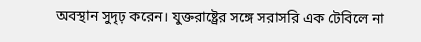অবস্থান সুদৃঢ় করেন। যুক্তরাষ্ট্রের সঙ্গে সরাসরি এক টেবিলে না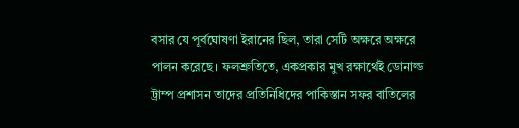বসার যে পূর্বঘোষণা ইরানের ছিল, তারা সেটি অক্ষরে অক্ষরে পালন করেছে। ফলশ্রুতিতে, একপ্রকার মুখ রক্ষার্থেই ডোনাল্ড ট্রাম্প প্রশাসন তাদের প্রতিনিধিদের পাকিস্তান সফর বাতিলের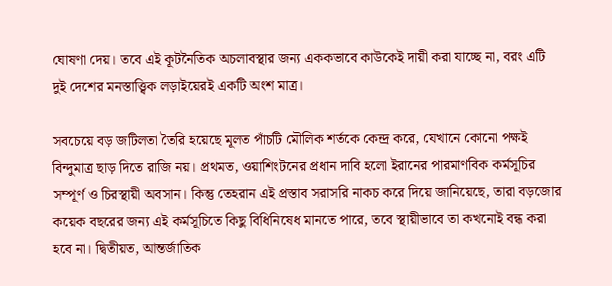ঘোষণা দেয়। তবে এই কূটনৈতিক অচলাবস্থার জন্য এককভাবে কাউকেই দায়ী করা যাচ্ছে না, বরং এটি দুই দেশের মনস্তাত্ত্বিক লড়াইয়েরই একটি অংশ মাত্র।

সবচেয়ে বড় জটিলতা তৈরি হয়েছে মূলত পাঁচটি মৌলিক শর্তকে কেন্দ্র করে, যেখানে কোনো পক্ষই বিন্দুমাত্র ছাড় দিতে রাজি নয়। প্রথমত, ওয়াশিংটনের প্রধান দাবি হলো ইরানের পারমাণবিক কর্মসূচির সম্পূর্ণ ও চিরস্থায়ী অবসান। কিন্তু তেহরান এই প্রস্তাব সরাসরি নাকচ করে দিয়ে জানিয়েছে, তারা বড়জোর কয়েক বছরের জন্য এই কর্মসূচিতে কিছু বিধিনিষেধ মানতে পারে, তবে স্থায়ীভাবে তা কখনোই বন্ধ করা হবে না। দ্বিতীয়ত, আন্তর্জাতিক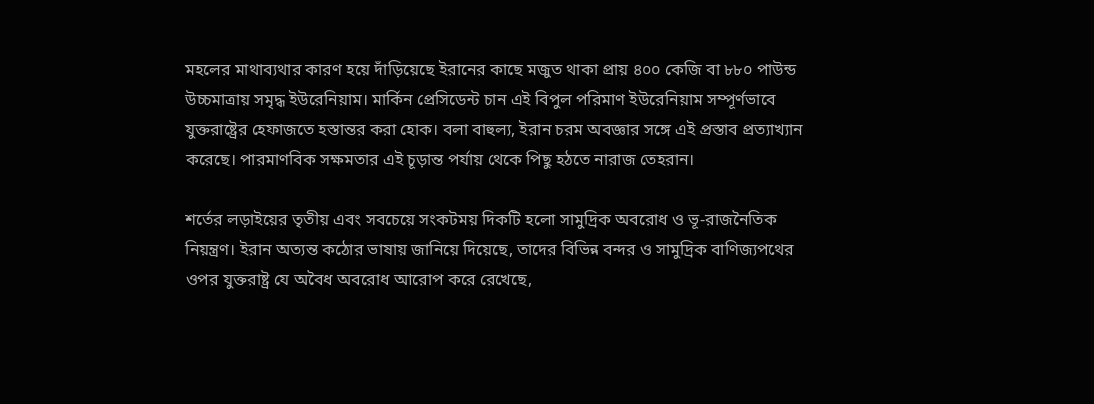মহলের মাথাব্যথার কারণ হয়ে দাঁড়িয়েছে ইরানের কাছে মজুত থাকা প্রায় ৪০০ কেজি বা ৮৮০ পাউন্ড উচ্চমাত্রায় সমৃদ্ধ ইউরেনিয়াম। মার্কিন প্রেসিডেন্ট চান এই বিপুল পরিমাণ ইউরেনিয়াম সম্পূর্ণভাবে যুক্তরাষ্ট্রের হেফাজতে হস্তান্তর করা হোক। বলা বাহুল্য, ইরান চরম অবজ্ঞার সঙ্গে এই প্রস্তাব প্রত্যাখ্যান করেছে। পারমাণবিক সক্ষমতার এই চূড়ান্ত পর্যায় থেকে পিছু হঠতে নারাজ তেহরান।

শর্তের লড়াইয়ের তৃতীয় এবং সবচেয়ে সংকটময় দিকটি হলো সামুদ্রিক অবরোধ ও ভূ-রাজনৈতিক নিয়ন্ত্রণ। ইরান অত্যন্ত কঠোর ভাষায় জানিয়ে দিয়েছে, তাদের বিভিন্ন বন্দর ও সামুদ্রিক বাণিজ্যপথের ওপর যুক্তরাষ্ট্র যে অবৈধ অবরোধ আরোপ করে রেখেছে,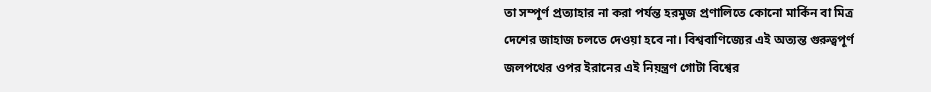তা সম্পূর্ণ প্রত্যাহার না করা পর্যন্ত হরমুজ প্রণালিতে কোনো মার্কিন বা মিত্র দেশের জাহাজ চলতে দেওয়া হবে না। বিশ্ববাণিজ্যের এই অত্যন্ত গুরুত্বপূর্ণ জলপথের ওপর ইরানের এই নিয়ন্ত্রণ গোটা বিশ্বের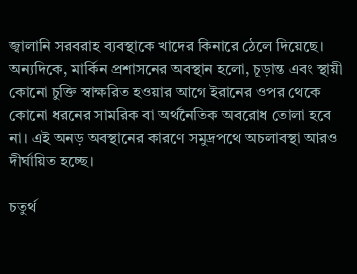জ্বালানি সরবরাহ ব্যবস্থাকে খাদের কিনারে ঠেলে দিয়েছে। অন্যদিকে, মার্কিন প্রশাসনের অবস্থান হলো, চূড়ান্ত এবং স্থায়ী কোনো চুক্তি স্বাক্ষরিত হওয়ার আগে ইরানের ওপর থেকে কোনো ধরনের সামরিক বা অর্থনৈতিক অবরোধ তোলা হবে না। এই অনড় অবস্থানের কারণে সমুদ্রপথে অচলাবস্থা আরও দীর্ঘায়িত হচ্ছে।

চতুর্থ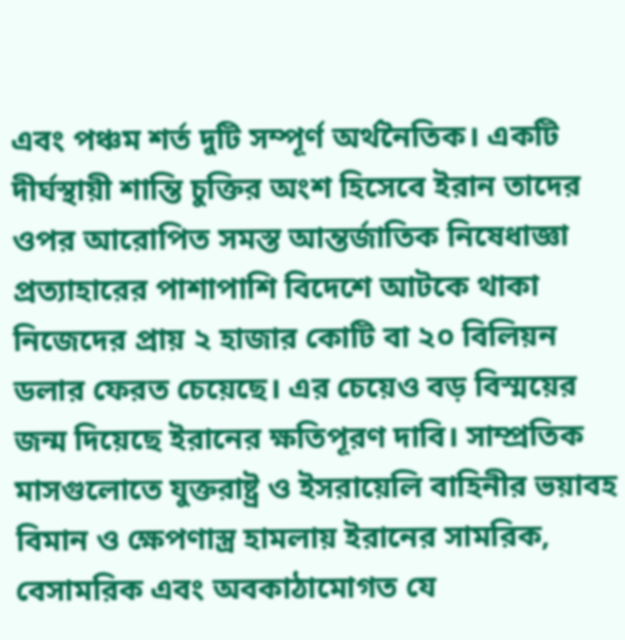এবং পঞ্চম শর্ত দুটি সম্পূর্ণ অর্থনৈতিক। একটি দীর্ঘস্থায়ী শান্তি চুক্তির অংশ হিসেবে ইরান তাদের ওপর আরোপিত সমস্ত আন্তর্জাতিক নিষেধাজ্ঞা প্রত্যাহারের পাশাপাশি বিদেশে আটকে থাকা নিজেদের প্রায় ২ হাজার কোটি বা ২০ বিলিয়ন ডলার ফেরত চেয়েছে। এর চেয়েও বড় বিস্ময়ের জন্ম দিয়েছে ইরানের ক্ষতিপূরণ দাবি। সাম্প্রতিক মাসগুলোতে যুক্তরাষ্ট্র ও ইসরায়েলি বাহিনীর ভয়াবহ বিমান ও ক্ষেপণাস্ত্র হামলায় ইরানের সামরিক, বেসামরিক এবং অবকাঠামোগত যে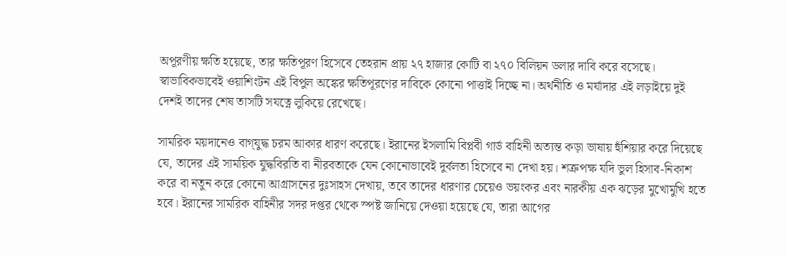অপূরণীয় ক্ষতি হয়েছে, তার ক্ষতিপূরণ হিসেবে তেহরান প্রায় ২৭ হাজার কোটি বা ২৭০ বিলিয়ন ডলার দাবি করে বসেছে। স্বাভাবিকভাবেই ওয়াশিংটন এই বিপুল অঙ্কের ক্ষতিপূরণের দাবিকে কোনো পাত্তাই দিচ্ছে না। অর্থনীতি ও মর্যাদার এই লড়াইয়ে দুই দেশই তাদের শেষ তাসটি সযত্নে লুকিয়ে রেখেছে।

সামরিক ময়দানেও বাগ্‌যুদ্ধ চরম আকার ধারণ করেছে। ইরানের ইসলামি বিপ্লবী গার্ড বাহিনী অত্যন্ত কড়া ভাষায় হুঁশিয়ার করে দিয়েছে যে, তাদের এই সাময়িক যুদ্ধবিরতি বা নীরবতাকে যেন কোনোভাবেই দুর্বলতা হিসেবে না দেখা হয়। শত্রুপক্ষ যদি ভুল হিসাব-নিকাশ করে বা নতুন করে কোনো আগ্রাসনের দুঃসাহস দেখায়, তবে তাদের ধারণার চেয়েও ভয়ংকর এবং নারকীয় এক ঝড়ের মুখোমুখি হতে হবে। ইরানের সামরিক বাহিনীর সদর দপ্তর থেকে স্পষ্ট জানিয়ে দেওয়া হয়েছে যে, তারা আগের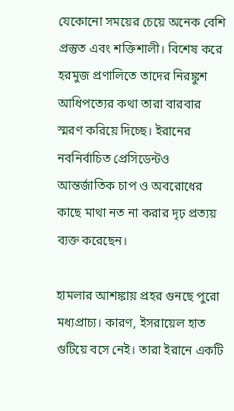যেকোনো সময়ের চেয়ে অনেক বেশি প্রস্তুত এবং শক্তিশালী। বিশেষ করে হরমুজ প্রণালিতে তাদের নিরঙ্কুশ আধিপত্যের কথা তারা বারবার স্মরণ করিয়ে দিচ্ছে। ইরানের নবনির্বাচিত প্রেসিডেন্টও আন্তর্জাতিক চাপ ও অবরোধের কাছে মাথা নত না করার দৃঢ় প্রত্যয় ব্যক্ত করেছেন।

হামলার আশঙ্কায় প্রহর গুনছে পুরো মধ্যপ্রাচ্য। কারণ, ইসরায়েল হাত গুটিয়ে বসে নেই। তারা ইরানে একটি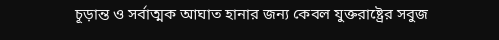চূড়ান্ত ও সর্বাত্মক আঘাত হানার জন্য কেবল যুক্তরাষ্ট্রের সবুজ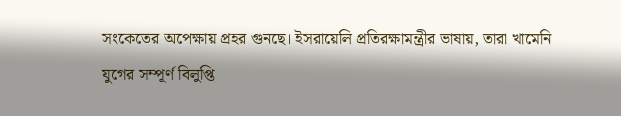সংকেতের অপেক্ষায় প্রহর গুনছে। ইসরায়েলি প্রতিরক্ষামন্ত্রীর ভাষায়, তারা খামেনি যুগের সম্পূর্ণ বিলুপ্তি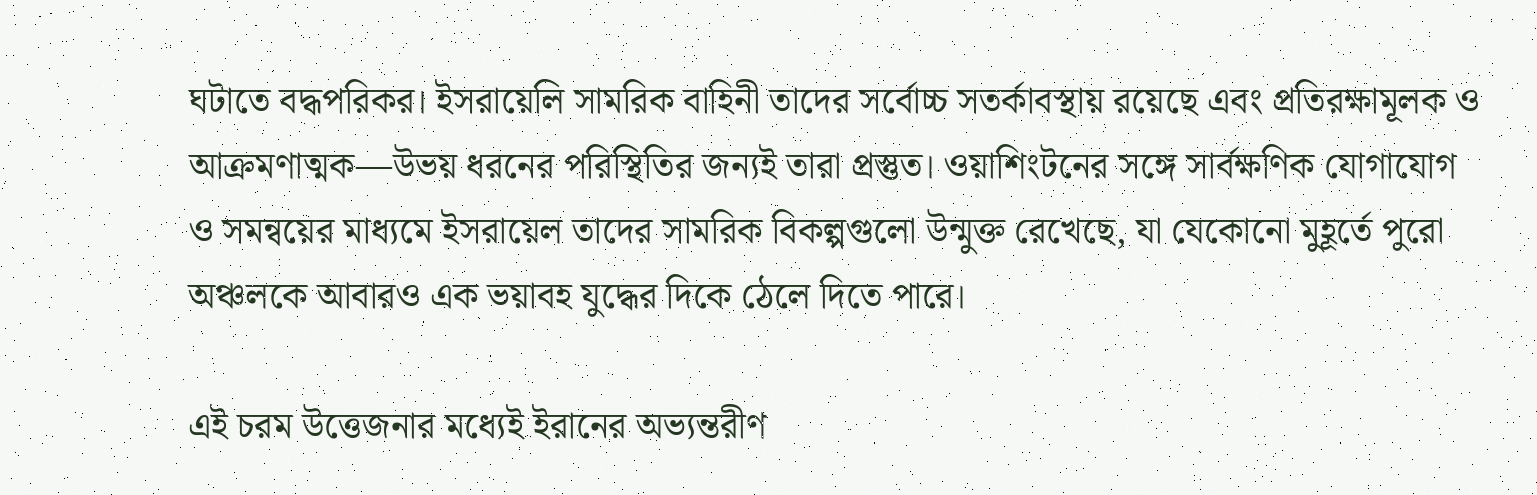ঘটাতে বদ্ধপরিকর। ইসরায়েলি সামরিক বাহিনী তাদের সর্বোচ্চ সতর্কাবস্থায় রয়েছে এবং প্রতিরক্ষামূলক ও আক্রমণাত্মক—উভয় ধরনের পরিস্থিতির জন্যই তারা প্রস্তুত। ওয়াশিংটনের সঙ্গে সার্বক্ষণিক যোগাযোগ ও সমন্বয়ের মাধ্যমে ইসরায়েল তাদের সামরিক বিকল্পগুলো উন্মুক্ত রেখেছে, যা যেকোনো মুহূর্তে পুরো অঞ্চলকে আবারও এক ভয়াবহ যুদ্ধের দিকে ঠেলে দিতে পারে।

এই চরম উত্তেজনার মধ্যেই ইরানের অভ্যন্তরীণ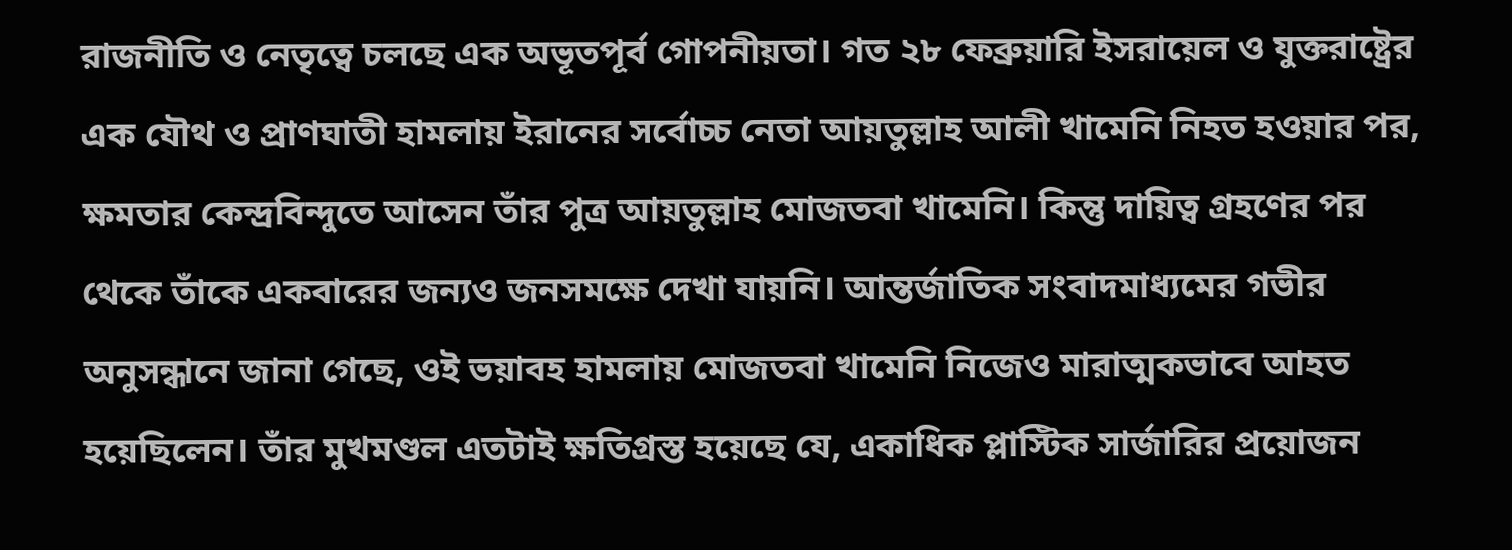রাজনীতি ও নেতৃত্বে চলছে এক অভূতপূর্ব গোপনীয়তা। গত ২৮ ফেব্রুয়ারি ইসরায়েল ও যুক্তরাষ্ট্রের এক যৌথ ও প্রাণঘাতী হামলায় ইরানের সর্বোচ্চ নেতা আয়তুল্লাহ আলী খামেনি নিহত হওয়ার পর, ক্ষমতার কেন্দ্রবিন্দুতে আসেন তাঁর পুত্র আয়তুল্লাহ মোজতবা খামেনি। কিন্তু দায়িত্ব গ্রহণের পর থেকে তাঁকে একবারের জন্যও জনসমক্ষে দেখা যায়নি। আন্তর্জাতিক সংবাদমাধ্যমের গভীর অনুসন্ধানে জানা গেছে, ওই ভয়াবহ হামলায় মোজতবা খামেনি নিজেও মারাত্মকভাবে আহত হয়েছিলেন। তাঁর মুখমণ্ডল এতটাই ক্ষতিগ্রস্ত হয়েছে যে, একাধিক প্লাস্টিক সার্জারির প্রয়োজন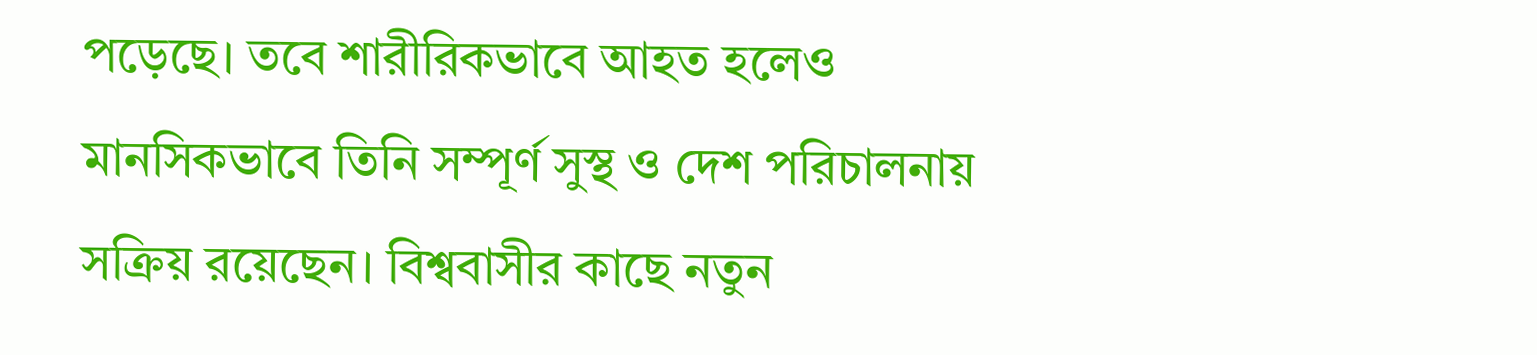পড়েছে। তবে শারীরিকভাবে আহত হলেও মানসিকভাবে তিনি সম্পূর্ণ সুস্থ ও দেশ পরিচালনায় সক্রিয় রয়েছেন। বিশ্ববাসীর কাছে নতুন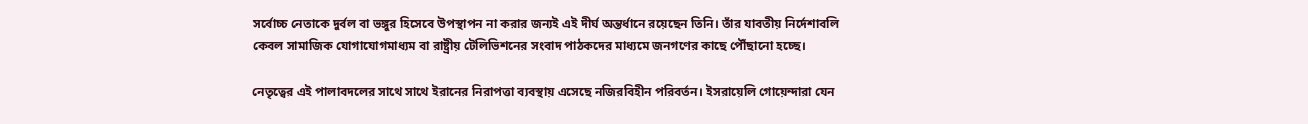সর্বোচ্চ নেতাকে দুর্বল বা ভঙ্গুর হিসেবে উপস্থাপন না করার জন্যই এই দীর্ঘ অন্তর্ধানে রয়েছেন তিনি। তাঁর যাবতীয় নির্দেশাবলি কেবল সামাজিক যোগাযোগমাধ্যম বা রাষ্ট্রীয় টেলিভিশনের সংবাদ পাঠকদের মাধ্যমে জনগণের কাছে পৌঁছানো হচ্ছে।

নেতৃত্বের এই পালাবদলের সাথে সাথে ইরানের নিরাপত্তা ব্যবস্থায় এসেছে নজিরবিহীন পরিবর্তন। ইসরায়েলি গোয়েন্দারা যেন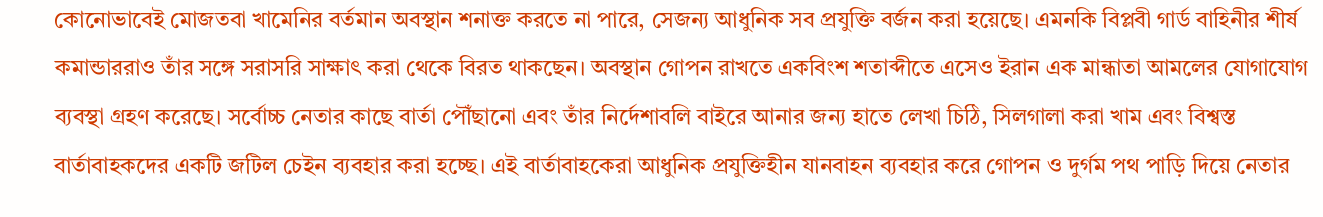কোনোভাবেই মোজতবা খামেনির বর্তমান অবস্থান শনাক্ত করতে না পারে, সেজন্য আধুনিক সব প্রযুক্তি বর্জন করা হয়েছে। এমনকি বিপ্লবী গার্ড বাহিনীর শীর্ষ কমান্ডাররাও তাঁর সঙ্গে সরাসরি সাক্ষাৎ করা থেকে বিরত থাকছেন। অবস্থান গোপন রাখতে একবিংশ শতাব্দীতে এসেও ইরান এক মান্ধাতা আমলের যোগাযোগ ব্যবস্থা গ্রহণ করেছে। সর্বোচ্চ নেতার কাছে বার্তা পৌঁছানো এবং তাঁর নির্দেশাবলি বাইরে আনার জন্য হাতে লেখা চিঠি, সিলগালা করা খাম এবং বিশ্বস্ত বার্তাবাহকদের একটি জটিল চেইন ব্যবহার করা হচ্ছে। এই বার্তাবাহকেরা আধুনিক প্রযুক্তিহীন যানবাহন ব্যবহার করে গোপন ও দুর্গম পথ পাড়ি দিয়ে নেতার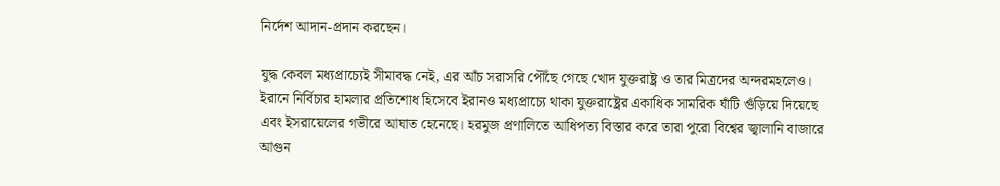নির্দেশ আদান-প্রদান করছেন।

যুদ্ধ কেবল মধ্যপ্রাচ্যেই সীমাবদ্ধ নেই, এর আঁচ সরাসরি পৌঁছে গেছে খোদ যুক্তরাষ্ট্র ও তার মিত্রদের অন্দরমহলেও। ইরানে নির্বিচার হামলার প্রতিশোধ হিসেবে ইরানও মধ্যপ্রাচ্যে থাকা যুক্তরাষ্ট্রের একাধিক সামরিক ঘাঁটি গুঁড়িয়ে দিয়েছে এবং ইসরায়েলের গভীরে আঘাত হেনেছে। হরমুজ প্রণালিতে আধিপত্য বিস্তার করে তারা পুরো বিশ্বের জ্বালানি বাজারে আগুন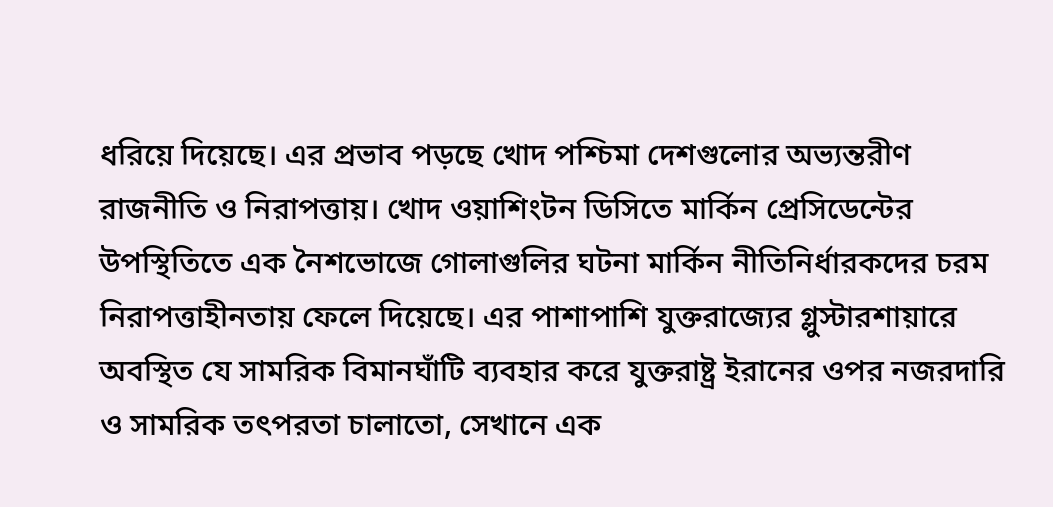ধরিয়ে দিয়েছে। এর প্রভাব পড়ছে খোদ পশ্চিমা দেশগুলোর অভ্যন্তরীণ রাজনীতি ও নিরাপত্তায়। খোদ ওয়াশিংটন ডিসিতে মার্কিন প্রেসিডেন্টের উপস্থিতিতে এক নৈশভোজে গোলাগুলির ঘটনা মার্কিন নীতিনির্ধারকদের চরম নিরাপত্তাহীনতায় ফেলে দিয়েছে। এর পাশাপাশি যুক্তরাজ্যের গ্লুস্টারশায়ারে অবস্থিত যে সামরিক বিমানঘাঁটি ব্যবহার করে যুক্তরাষ্ট্র ইরানের ওপর নজরদারি ও সামরিক তৎপরতা চালাতো, সেখানে এক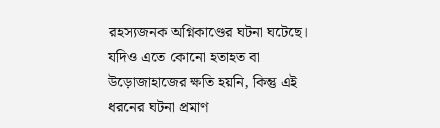রহস্যজনক অগ্নিকাণ্ডের ঘটনা ঘটেছে। যদিও এতে কোনো হতাহত বা উড়োজাহাজের ক্ষতি হয়নি, কিন্তু এই ধরনের ঘটনা প্রমাণ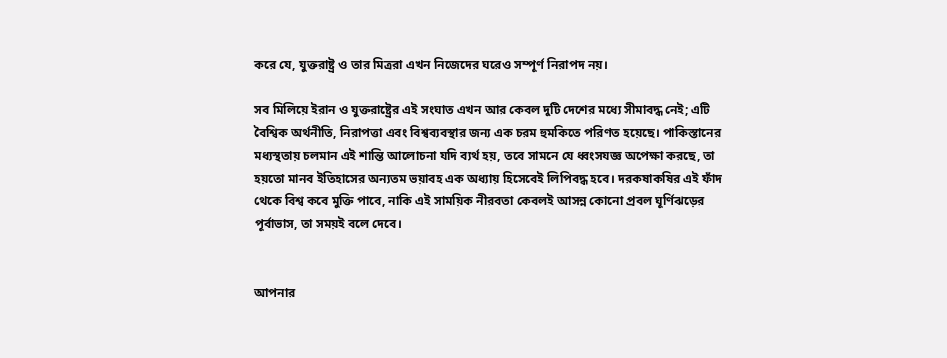করে যে, যুক্তরাষ্ট্র ও তার মিত্ররা এখন নিজেদের ঘরেও সম্পূর্ণ নিরাপদ নয়।

সব মিলিয়ে ইরান ও যুক্তরাষ্ট্রের এই সংঘাত এখন আর কেবল দুটি দেশের মধ্যে সীমাবদ্ধ নেই; এটি বৈশ্বিক অর্থনীতি, নিরাপত্তা এবং বিশ্বব্যবস্থার জন্য এক চরম হুমকিতে পরিণত হয়েছে। পাকিস্তানের মধ্যস্থতায় চলমান এই শান্তি আলোচনা যদি ব্যর্থ হয়, তবে সামনে যে ধ্বংসযজ্ঞ অপেক্ষা করছে, তা হয়তো মানব ইতিহাসের অন্যতম ভয়াবহ এক অধ্যায় হিসেবেই লিপিবদ্ধ হবে। দরকষাকষির এই ফাঁদ থেকে বিশ্ব কবে মুক্তি পাবে, নাকি এই সাময়িক নীরবতা কেবলই আসন্ন কোনো প্রবল ঘূর্ণিঝড়ের পূর্বাভাস, তা সময়ই বলে দেবে।


আপনার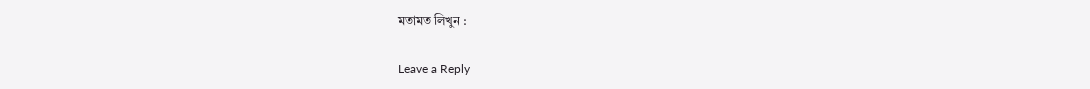মতামত লিখুন :

Leave a Reply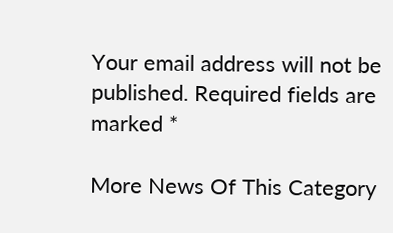Your email address will not be published. Required fields are marked *

More News Of This Category